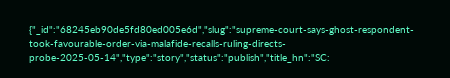{"_id":"68245eb90de5fd80ed005e6d","slug":"supreme-court-says-ghost-respondent-took-favourable-order-via-malafide-recalls-ruling-directs-probe-2025-05-14","type":"story","status":"publish","title_hn":"SC: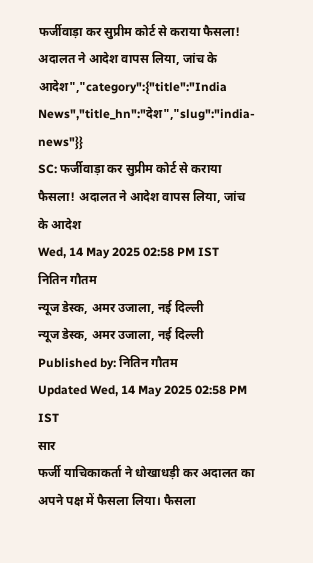फर्जीवाड़ा कर सुप्रीम कोर्ट से कराया फैसला! अदालत ने आदेश वापस लिया, जांच के आदेश","category":{"title":"India News","title_hn":"देश","slug":"india-news"}}
SC: फर्जीवाड़ा कर सुप्रीम कोर्ट से कराया फैसला! अदालत ने आदेश वापस लिया, जांच के आदेश
Wed, 14 May 2025 02:58 PM IST
नितिन गौतम
न्यूज डेस्क, अमर उजाला, नई दिल्ली
न्यूज डेस्क, अमर उजाला, नई दिल्ली
Published by: नितिन गौतम
Updated Wed, 14 May 2025 02:58 PM IST
सार
फर्जी याचिकाकर्ता ने धोखाधड़ी कर अदालत का अपने पक्ष में फैसला लिया। फैसला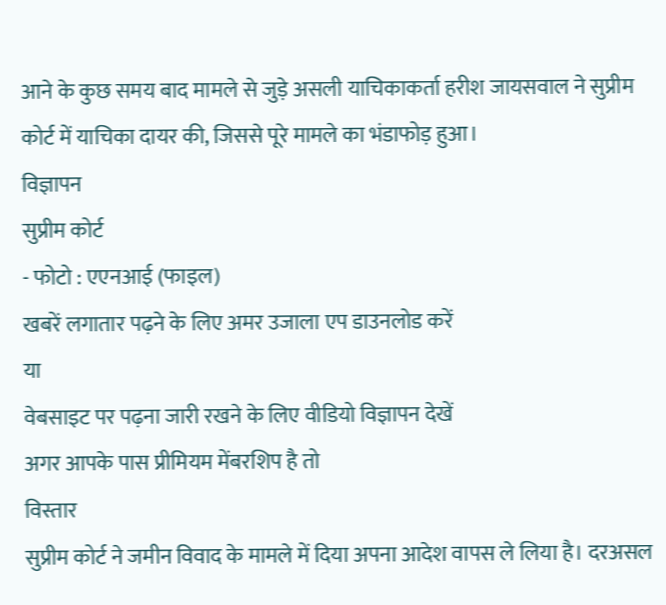आने के कुछ समय बाद मामले से जुड़े असली याचिकाकर्ता हरीश जायसवाल ने सुप्रीम कोर्ट में याचिका दायर की, जिससे पूरे मामले का भंडाफोड़ हुआ।
विज्ञापन
सुप्रीम कोर्ट
- फोटो : एएनआई (फाइल)
खबरें लगातार पढ़ने के लिए अमर उजाला एप डाउनलोड करें
या
वेबसाइट पर पढ़ना जारी रखने के लिए वीडियो विज्ञापन देखें
अगर आपके पास प्रीमियम मेंबरशिप है तो
विस्तार
सुप्रीम कोर्ट ने जमीन विवाद के मामले में दिया अपना आदेश वापस ले लिया है। दरअसल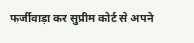फर्जीवाड़ा कर सुप्रीम कोर्ट से अपने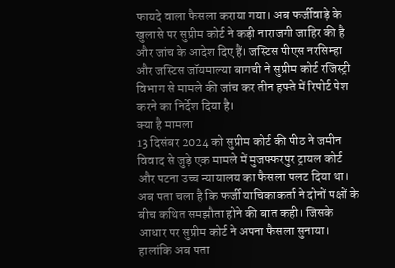फायदे वाला फैसला कराया गया। अब फर्जीवाड़े के खुलासे पर सुप्रीम कोर्ट ने कड़ी नाराजगी जाहिर की है और जांच के आदेश दिए हैं। जस्टिस पीएस नरसिम्हा और जस्टिस जॉयमाल्या बागची ने सुप्रीम कोर्ट रजिस्ट्री विभाग से मामले की जांच कर तीन हफ्ते में रिपोर्ट पेश करने का निर्देश दिया है।
क्या है मामला
13 दिसंबर 2024 को सुप्रीम कोर्ट की पीठ ने जमीन विवाद से जुड़े एक मामले में मुजफ्फरपुर ट्रायल कोर्ट और पटना उच्च न्यायालय का फैसला पलट दिया था। अब पता चला है कि फर्जी याचिकाकर्ता ने दोनों पक्षों के बीच कथित समझौता होने की बात कही। जिसके आधार पर सुप्रीम कोर्ट ने अपना फैसला सुनाया। हालांकि अब पता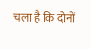चला है कि दोनों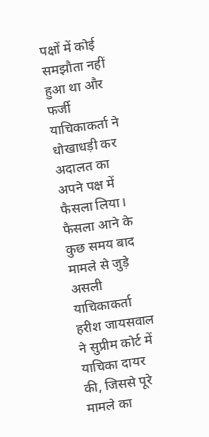पक्षों में कोई समझौता नहीं हुआ था और फर्जी याचिकाकर्ता ने धोखाधड़ी कर अदालत का अपने पक्ष में फैसला लिया। फैसला आने के कुछ समय बाद मामले से जुड़े असली याचिकाकर्ता हरीश जायसवाल ने सुप्रीम कोर्ट में याचिका दायर की, जिससे पूरे मामले का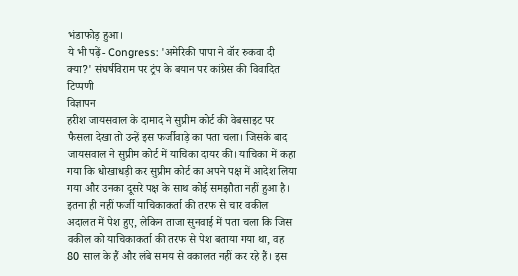भंडाफोड़ हुआ।
ये भी पढ़ें- Congress: 'अमेरिकी पापा ने वॉर रुकवा दी क्या?' संघर्षविराम पर ट्रंप के बयान पर कांग्रेस की विवादित टिप्पणी
विज्ञापन
हरीश जायसवाल के दामाद ने सुप्रीम कोर्ट की वेबसाइट पर फैसला देखा तो उन्हें इस फर्जीवाड़े का पता चला। जिसके बाद जायसवाल ने सुप्रीम कोर्ट में याचिका दायर की। याचिका में कहा गया कि धोखाधड़ी कर सुप्रीम कोर्ट का अपने पक्ष में आदेश लिया गया और उनका दूसरे पक्ष के साथ कोई समझौता नहीं हुआ है। इतना ही नहीं फर्जी याचिकाकर्ता की तरफ से चार वकील अदालत में पेश हुए, लेकिन ताजा सुनवाई में पता चला कि जिस वकील को याचिकाकर्ता की तरफ से पेश बताया गया था, वह 80 साल के हैं और लंबे समय से वकालत नहीं कर रहे हैं। इस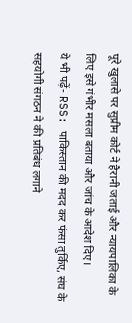पूरे खुलासे पर सुप्रीम कोर्ट ने हैरानी जताई और न्यायपालिका के लिए इसे गंभीर मसला बताया और जांच के आदेश दिए।
ये भी पढ़ें- RSS: पाकिस्तान की मदद कर फंसा तुर्किए, संघ के सहयोगी संगठन ने की प्रतिबंध लगाने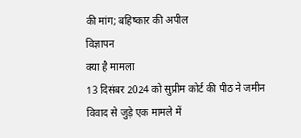की मांग; बहिष्कार की अपील
विज्ञापन
क्या है मामला
13 दिसंबर 2024 को सुप्रीम कोर्ट की पीठ ने जमीन विवाद से जुड़े एक मामले में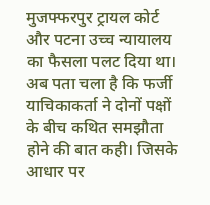मुजफ्फरपुर ट्रायल कोर्ट और पटना उच्च न्यायालय का फैसला पलट दिया था। अब पता चला है कि फर्जी याचिकाकर्ता ने दोनों पक्षों के बीच कथित समझौता होने की बात कही। जिसके आधार पर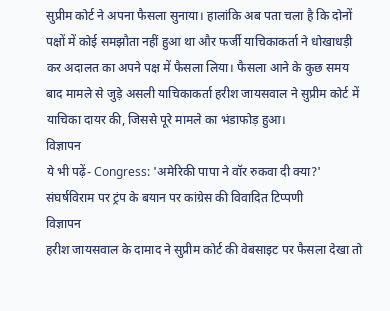सुप्रीम कोर्ट ने अपना फैसला सुनाया। हालांकि अब पता चला है कि दोनों पक्षों में कोई समझौता नहीं हुआ था और फर्जी याचिकाकर्ता ने धोखाधड़ी कर अदालत का अपने पक्ष में फैसला लिया। फैसला आने के कुछ समय बाद मामले से जुड़े असली याचिकाकर्ता हरीश जायसवाल ने सुप्रीम कोर्ट में याचिका दायर की, जिससे पूरे मामले का भंडाफोड़ हुआ।
विज्ञापन
ये भी पढ़ें- Congress: 'अमेरिकी पापा ने वॉर रुकवा दी क्या?' संघर्षविराम पर ट्रंप के बयान पर कांग्रेस की विवादित टिप्पणी
विज्ञापन
हरीश जायसवाल के दामाद ने सुप्रीम कोर्ट की वेबसाइट पर फैसला देखा तो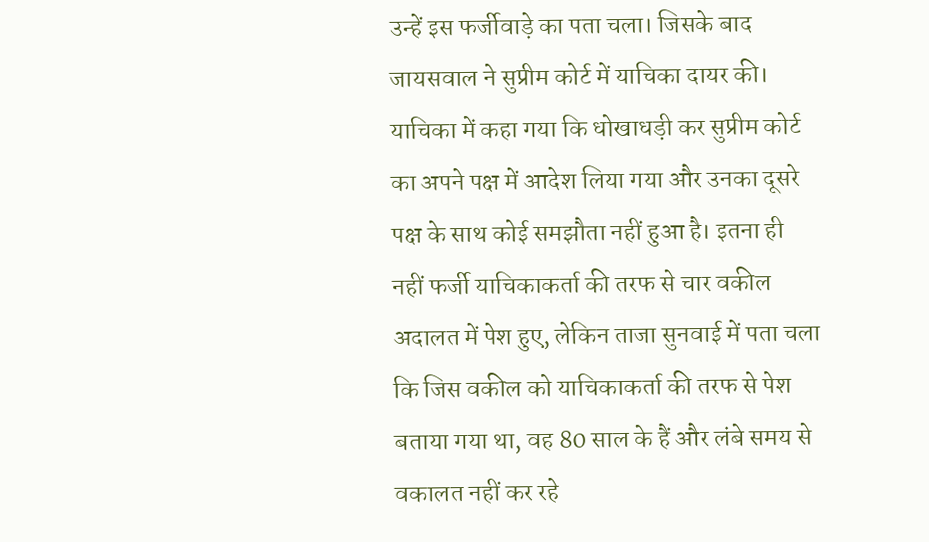उन्हें इस फर्जीवाड़े का पता चला। जिसके बाद जायसवाल ने सुप्रीम कोर्ट में याचिका दायर की। याचिका में कहा गया कि धोखाधड़ी कर सुप्रीम कोर्ट का अपने पक्ष में आदेश लिया गया और उनका दूसरे पक्ष के साथ कोई समझौता नहीं हुआ है। इतना ही नहीं फर्जी याचिकाकर्ता की तरफ से चार वकील अदालत में पेश हुए, लेकिन ताजा सुनवाई में पता चला कि जिस वकील को याचिकाकर्ता की तरफ से पेश बताया गया था, वह 80 साल के हैं और लंबे समय से वकालत नहीं कर रहे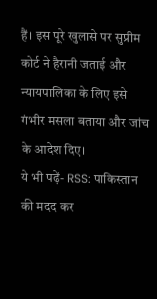हैं। इस पूरे खुलासे पर सुप्रीम कोर्ट ने हैरानी जताई और न्यायपालिका के लिए इसे गंभीर मसला बताया और जांच के आदेश दिए।
ये भी पढ़ें- RSS: पाकिस्तान की मदद कर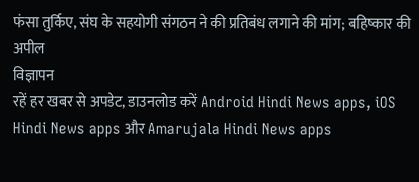फंसा तुर्किए, संघ के सहयोगी संगठन ने की प्रतिबंध लगाने की मांग; बहिष्कार की अपील
विज्ञापन
रहें हर खबर से अपडेट, डाउनलोड करें Android Hindi News apps, iOS Hindi News apps और Amarujala Hindi News apps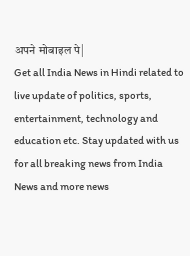अपने मोबाइल पे|
Get all India News in Hindi related to live update of politics, sports, entertainment, technology and education etc. Stay updated with us for all breaking news from India News and more news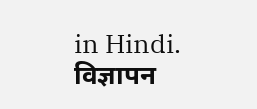in Hindi.
विज्ञापन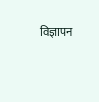विज्ञापन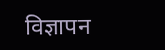विज्ञापन